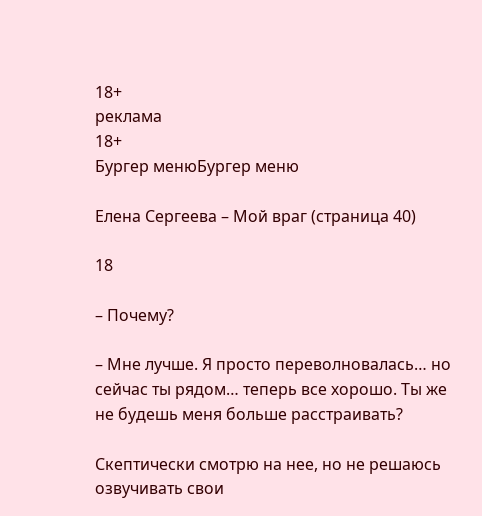18+
реклама
18+
Бургер менюБургер меню

Елена Сергеева – Мой враг (страница 40)

18

– Почему?

– Мне лучше. Я просто переволновалась… но сейчас ты рядом… теперь все хорошо. Ты же не будешь меня больше расстраивать?

Скептически смотрю на нее, но не решаюсь озвучивать свои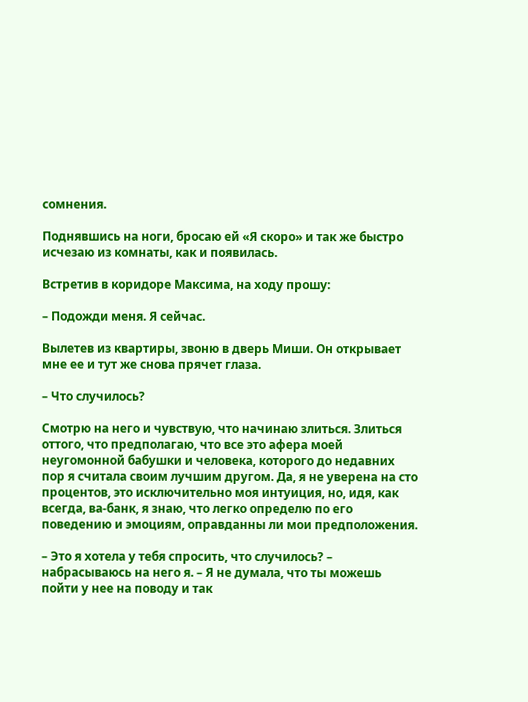сомнения.

Поднявшись на ноги, бросаю ей «Я скоро» и так же быстро исчезаю из комнаты, как и появилась.

Встретив в коридоре Максима, на ходу прошу:

– Подожди меня. Я сейчас.

Вылетев из квартиры, звоню в дверь Миши. Он открывает мне ее и тут же снова прячет глаза.

– Что случилось?

Смотрю на него и чувствую, что начинаю злиться. Злиться оттого, что предполагаю, что все это афера моей неугомонной бабушки и человека, которого до недавних пор я считала своим лучшим другом. Да, я не уверена на сто процентов, это исключительно моя интуиция, но, идя, как всегда, ва-банк, я знаю, что легко определю по его поведению и эмоциям, оправданны ли мои предположения.

– Это я хотела у тебя спросить, что случилось? – набрасываюсь на него я. – Я не думала, что ты можешь пойти у нее на поводу и так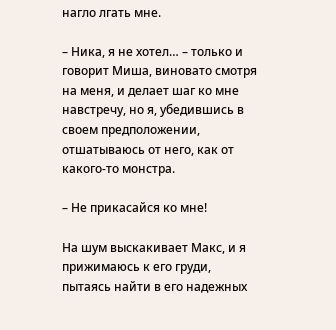нагло лгать мне.

– Ника, я не хотел… – только и говорит Миша, виновато смотря на меня, и делает шаг ко мне навстречу, но я, убедившись в своем предположении, отшатываюсь от него, как от какого-то монстра.

– Не прикасайся ко мне!

На шум выскакивает Макс, и я прижимаюсь к его груди, пытаясь найти в его надежных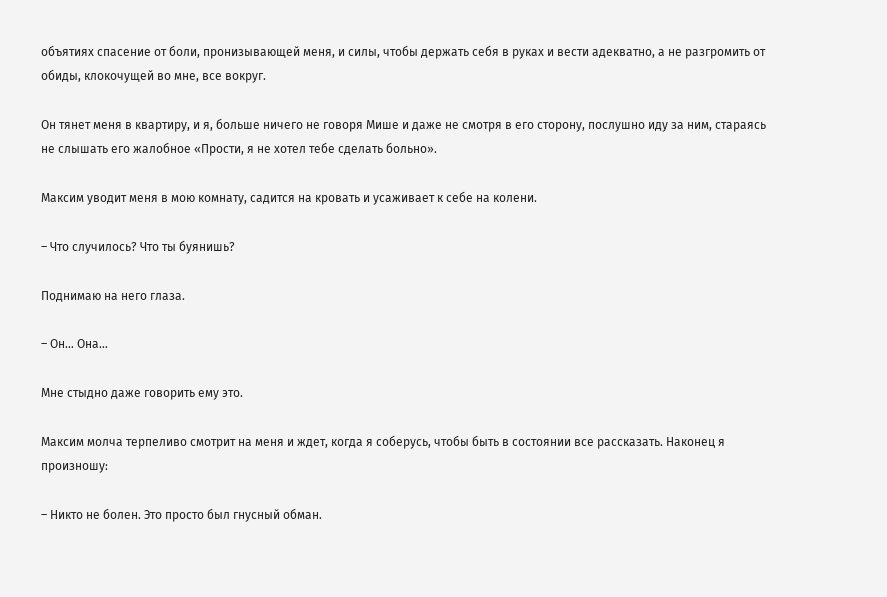объятиях спасение от боли, пронизывающей меня, и силы, чтобы держать себя в руках и вести адекватно, а не разгромить от обиды, клокочущей во мне, все вокруг.

Он тянет меня в квартиру, и я, больше ничего не говоря Мише и даже не смотря в его сторону, послушно иду за ним, стараясь не слышать его жалобное «Прости, я не хотел тебе сделать больно».

Максим уводит меня в мою комнату, садится на кровать и усаживает к себе на колени.

– Что случилось? Что ты буянишь?

Поднимаю на него глаза.

– Он… Она…

Мне стыдно даже говорить ему это.

Максим молча терпеливо смотрит на меня и ждет, когда я соберусь, чтобы быть в состоянии все рассказать. Наконец я произношу:

– Никто не болен. Это просто был гнусный обман.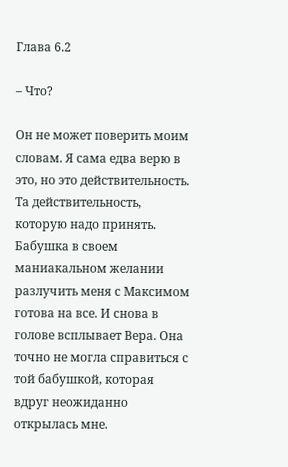Глава 6.2

– Что?

Он не может поверить моим словам. Я сама едва верю в это, но это действительность. Та действительность, которую надо принять. Бабушка в своем маниакальном желании разлучить меня с Максимом готова на все. И снова в голове всплывает Вера. Она точно не могла справиться с той бабушкой, которая вдруг неожиданно открылась мне.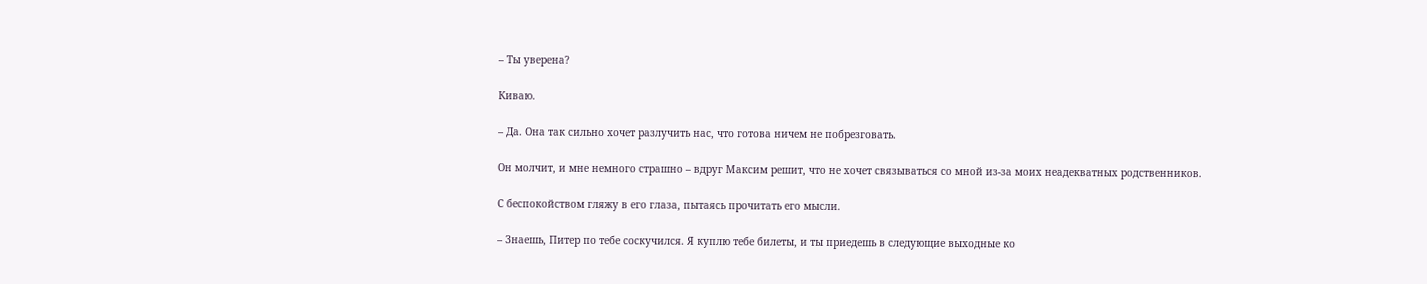– Ты уверена?

Киваю.

– Да. Она так сильно хочет разлучить нас, что готова ничем не побрезговать.

Он молчит, и мне немного страшно – вдруг Максим решит, что не хочет связываться со мной из-за моих неадекватных родственников.

С беспокойством гляжу в его глаза, пытаясь прочитать его мысли.

– Знаешь, Питер по тебе соскучился. Я куплю тебе билеты, и ты приедешь в следующие выходные ко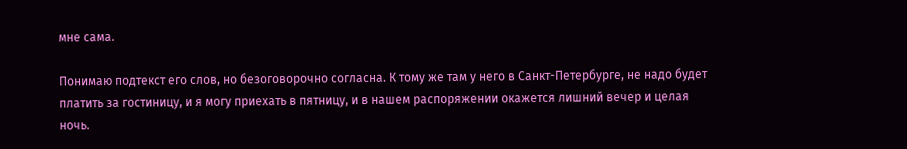мне сама.

Понимаю подтекст его слов, но безоговорочно согласна. К тому же там у него в Санкт-Петербурге, не надо будет платить за гостиницу, и я могу приехать в пятницу, и в нашем распоряжении окажется лишний вечер и целая ночь.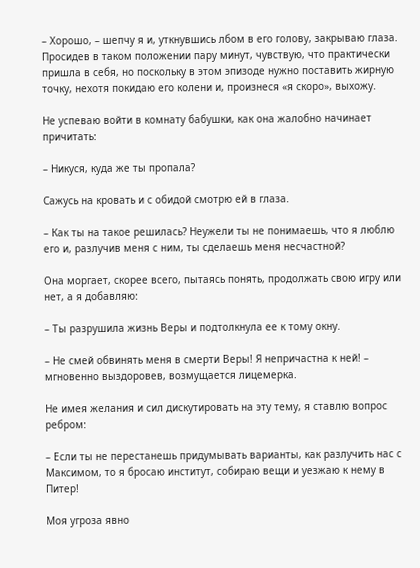– Хорошо, – шепчу я и, уткнувшись лбом в его голову, закрываю глаза. Просидев в таком положении пару минут, чувствую, что практически пришла в себя, но поскольку в этом эпизоде нужно поставить жирную точку, нехотя покидаю его колени и, произнеся «я скоро», выхожу.

Не успеваю войти в комнату бабушки, как она жалобно начинает причитать:

– Никуся, куда же ты пропала?

Сажусь на кровать и с обидой смотрю ей в глаза.

– Как ты на такое решилась? Неужели ты не понимаешь, что я люблю его и, разлучив меня с ним, ты сделаешь меня несчастной?

Она моргает, скорее всего, пытаясь понять, продолжать свою игру или нет, а я добавляю:

– Ты разрушила жизнь Веры и подтолкнула ее к тому окну.

– Не смей обвинять меня в смерти Веры! Я непричастна к ней! – мгновенно выздоровев, возмущается лицемерка.

Не имея желания и сил дискутировать на эту тему, я ставлю вопрос ребром:

– Если ты не перестанешь придумывать варианты, как разлучить нас с Максимом, то я бросаю институт, собираю вещи и уезжаю к нему в Питер!

Моя угроза явно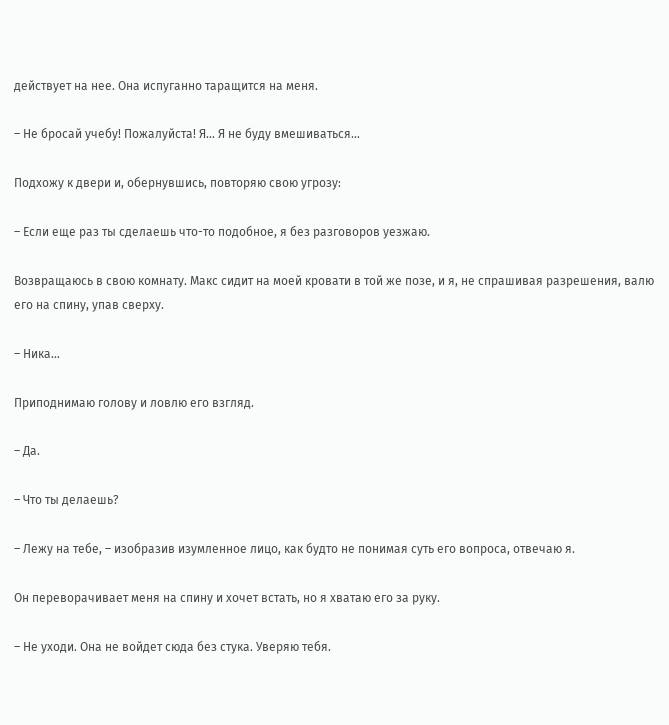действует на нее. Она испуганно таращится на меня.

– Не бросай учебу! Пожалуйста! Я… Я не буду вмешиваться…

Подхожу к двери и, обернувшись, повторяю свою угрозу:

– Если еще раз ты сделаешь что-то подобное, я без разговоров уезжаю.

Возвращаюсь в свою комнату. Макс сидит на моей кровати в той же позе, и я, не спрашивая разрешения, валю его на спину, упав сверху.

– Ника…

Приподнимаю голову и ловлю его взгляд.

– Да.

– Что ты делаешь?

– Лежу на тебе, – изобразив изумленное лицо, как будто не понимая суть его вопроса, отвечаю я.

Он переворачивает меня на спину и хочет встать, но я хватаю его за руку.

– Не уходи. Она не войдет сюда без стука. Уверяю тебя.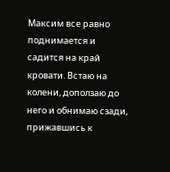Максим все равно поднимается и садится на край кровати. Встаю на колени, доползаю до него и обнимаю сзади, прижавшись к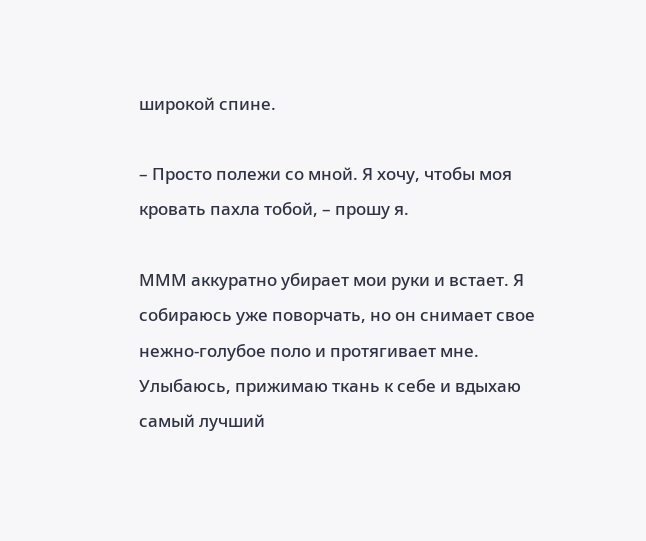широкой спине.

– Просто полежи со мной. Я хочу, чтобы моя кровать пахла тобой, – прошу я.

МММ аккуратно убирает мои руки и встает. Я собираюсь уже поворчать, но он снимает свое нежно-голубое поло и протягивает мне. Улыбаюсь, прижимаю ткань к себе и вдыхаю самый лучший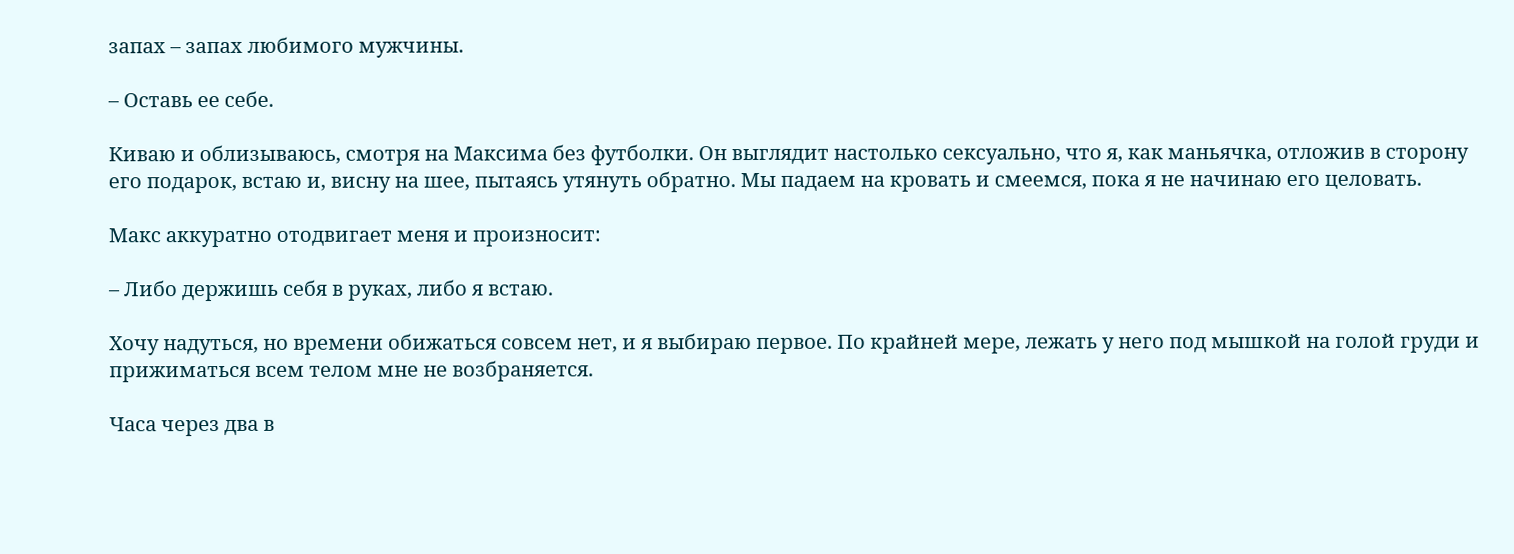запах – запах любимого мужчины.

– Оставь ее себе.

Киваю и облизываюсь, смотря на Максима без футболки. Он выглядит настолько сексуально, что я, как маньячка, отложив в сторону его подарок, встаю и, висну на шее, пытаясь утянуть обратно. Мы падаем на кровать и смеемся, пока я не начинаю его целовать.

Макс аккуратно отодвигает меня и произносит:

– Либо держишь себя в руках, либо я встаю.

Хочу надуться, но времени обижаться совсем нет, и я выбираю первое. По крайней мере, лежать у него под мышкой на голой груди и прижиматься всем телом мне не возбраняется.

Часа через два в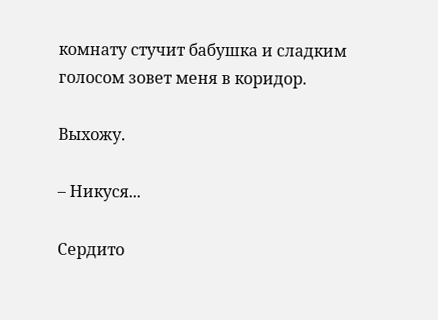комнату стучит бабушка и сладким голосом зовет меня в коридор.

Выхожу.

– Никуся...

Сердито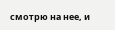смотрю на нее, и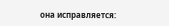она исправляется: